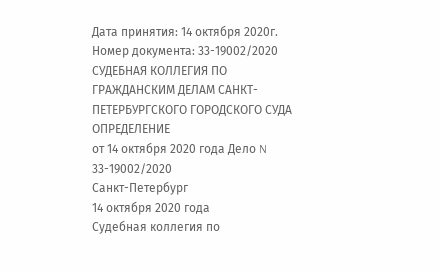Дата принятия: 14 октября 2020г.
Номер документа: 33-19002/2020
СУДЕБНАЯ КОЛЛЕГИЯ ПО ГРАЖДАНСКИМ ДЕЛАМ САНКТ-ПЕТЕРБУРГСКОГО ГОРОДСКОГО СУДА
ОПРЕДЕЛЕНИЕ
от 14 октября 2020 года Дело N 33-19002/2020
Санкт-Петербург
14 октября 2020 года
Судебная коллегия по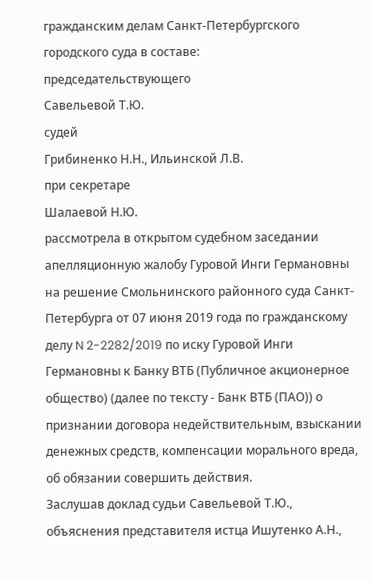гражданским делам Санкт-Петербургского городского суда в составе:
председательствующего
Савельевой Т.Ю.
судей
Грибиненко Н.Н., Ильинской Л.В.
при секретаре
Шалаевой Н.Ю.
рассмотрела в открытом судебном заседании апелляционную жалобу Гуровой Инги Германовны на решение Смольнинского районного суда Санкт-Петербурга от 07 июня 2019 года по гражданскому делу N 2-2282/2019 по иску Гуровой Инги Германовны к Банку ВТБ (Публичное акционерное общество) (далее по тексту - Банк ВТБ (ПАО)) о признании договора недействительным, взыскании денежных средств, компенсации морального вреда, об обязании совершить действия.
Заслушав доклад судьи Савельевой Т.Ю., объяснения представителя истца Ишутенко А.Н.,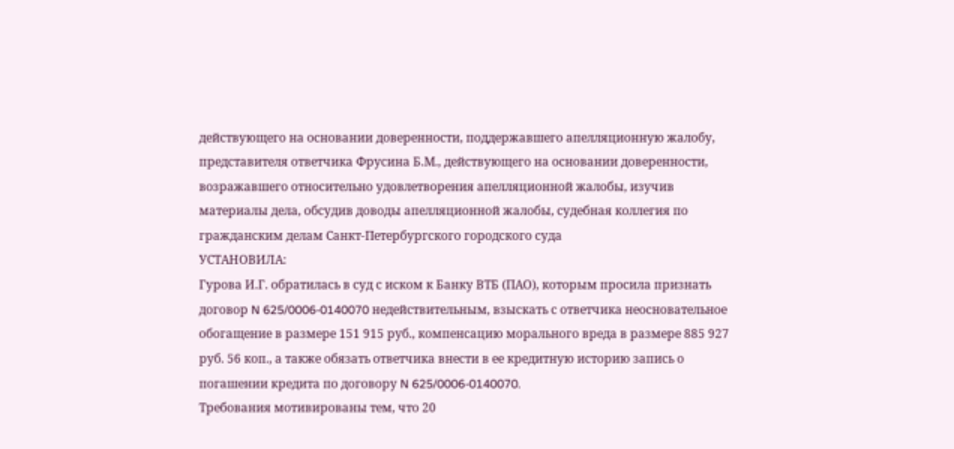действующего на основании доверенности, поддержавшего апелляционную жалобу, представителя ответчика Фрусина Б.М., действующего на основании доверенности, возражавшего относительно удовлетворения апелляционной жалобы, изучив материалы дела, обсудив доводы апелляционной жалобы, судебная коллегия по гражданским делам Санкт-Петербургского городского суда
УСТАНОВИЛА:
Гурова И.Г. обратилась в суд с иском к Банку ВТБ (ПАО), которым просила признать договор N 625/0006-0140070 недействительным, взыскать с ответчика неосновательное обогащение в размере 151 915 руб., компенсацию морального вреда в размере 885 927 руб. 56 коп., а также обязать ответчика внести в ее кредитную историю запись о погашении кредита по договору N 625/0006-0140070.
Требования мотивированы тем, что 20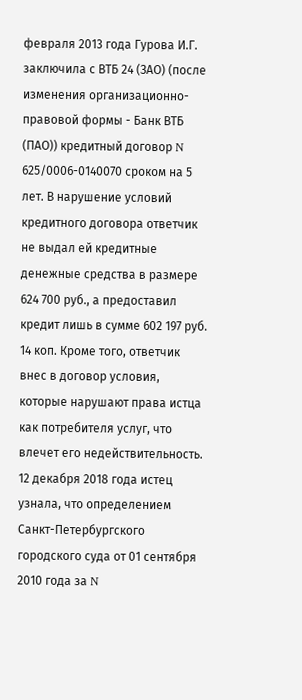февраля 2013 года Гурова И.Г. заключила с ВТБ 24 (ЗАО) (после изменения организационно-правовой формы - Банк ВТБ (ПАО)) кредитный договор N 625/0006-0140070 сроком на 5 лет. В нарушение условий кредитного договора ответчик не выдал ей кредитные денежные средства в размере 624 700 руб., а предоставил кредит лишь в сумме 602 197 руб. 14 коп. Кроме того, ответчик внес в договор условия, которые нарушают права истца как потребителя услуг, что влечет его недействительность. 12 декабря 2018 года истец узнала, что определением Санкт-Петербургского городского суда от 01 сентября 2010 года за N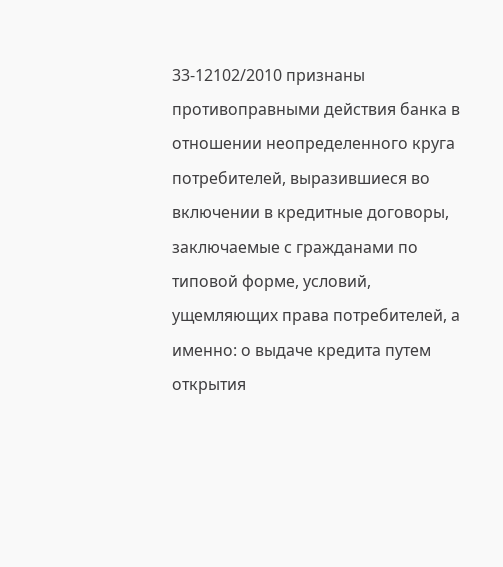33-12102/2010 признаны противоправными действия банка в отношении неопределенного круга потребителей, выразившиеся во включении в кредитные договоры, заключаемые с гражданами по типовой форме, условий, ущемляющих права потребителей, а именно: о выдаче кредита путем открытия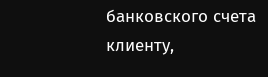банковского счета клиенту,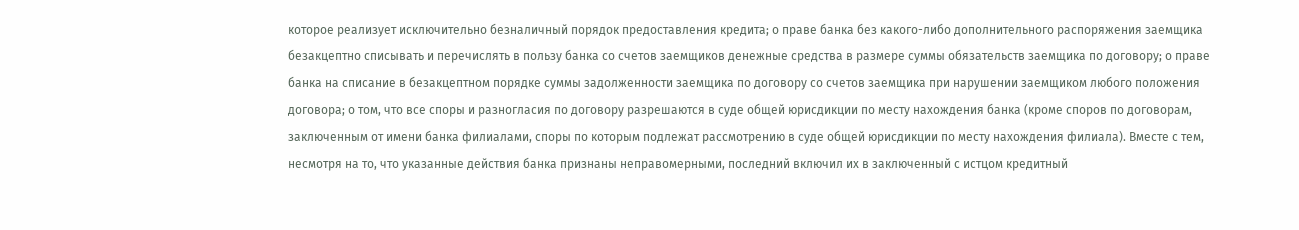которое реализует исключительно безналичный порядок предоставления кредита; о праве банка без какого-либо дополнительного распоряжения заемщика безакцептно списывать и перечислять в пользу банка со счетов заемщиков денежные средства в размере суммы обязательств заемщика по договору; о праве банка на списание в безакцептном порядке суммы задолженности заемщика по договору со счетов заемщика при нарушении заемщиком любого положения договора; о том, что все споры и разногласия по договору разрешаются в суде общей юрисдикции по месту нахождения банка (кроме споров по договорам, заключенным от имени банка филиалами, споры по которым подлежат рассмотрению в суде общей юрисдикции по месту нахождения филиала). Вместе с тем, несмотря на то, что указанные действия банка признаны неправомерными, последний включил их в заключенный с истцом кредитный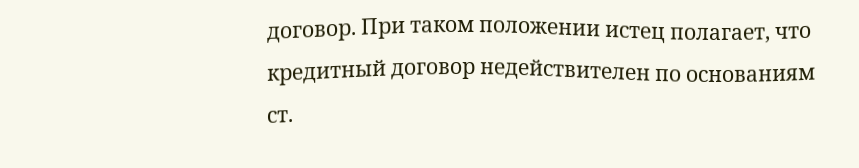договор. При таком положении истец полагает, что кредитный договор недействителен по основаниям ст.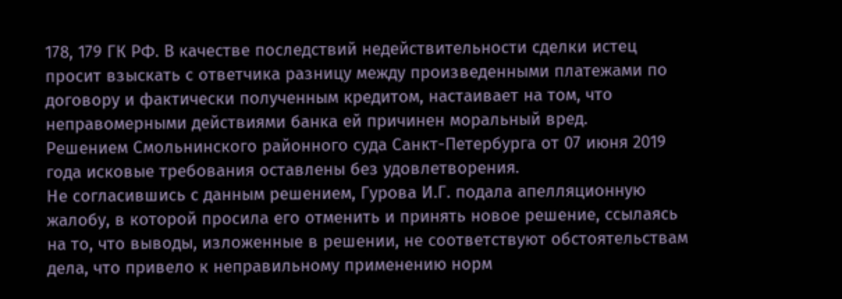178, 179 ГК РФ. В качестве последствий недействительности сделки истец просит взыскать с ответчика разницу между произведенными платежами по договору и фактически полученным кредитом, настаивает на том, что неправомерными действиями банка ей причинен моральный вред.
Решением Смольнинского районного суда Санкт-Петербурга от 07 июня 2019 года исковые требования оставлены без удовлетворения.
Не согласившись с данным решением, Гурова И.Г. подала апелляционную жалобу, в которой просила его отменить и принять новое решение, ссылаясь на то, что выводы, изложенные в решении, не соответствуют обстоятельствам дела, что привело к неправильному применению норм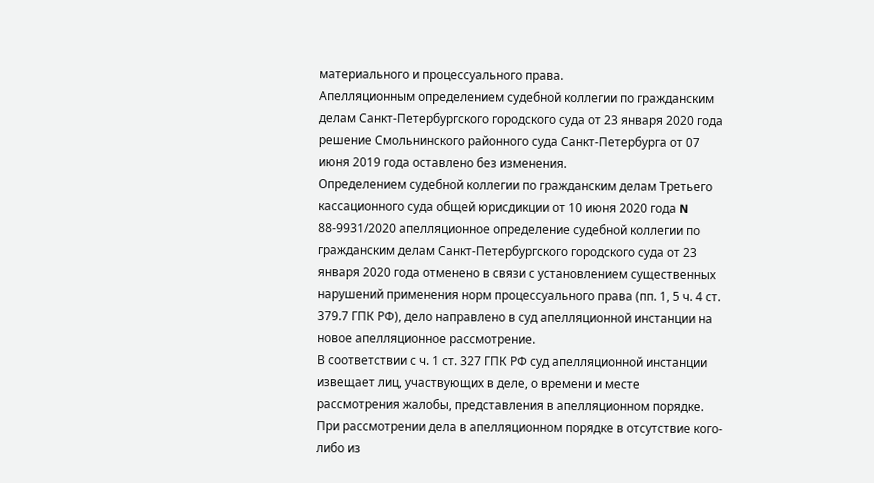материального и процессуального права.
Апелляционным определением судебной коллегии по гражданским делам Санкт-Петербургского городского суда от 23 января 2020 года решение Смольнинского районного суда Санкт-Петербурга от 07 июня 2019 года оставлено без изменения.
Определением судебной коллегии по гражданским делам Третьего кассационного суда общей юрисдикции от 10 июня 2020 года N 88-9931/2020 апелляционное определение судебной коллегии по гражданским делам Санкт-Петербургского городского суда от 23 января 2020 года отменено в связи с установлением существенных нарушений применения норм процессуального права (пп. 1, 5 ч. 4 ст. 379.7 ГПК РФ), дело направлено в суд апелляционной инстанции на новое апелляционное рассмотрение.
В соответствии с ч. 1 ст. 327 ГПК РФ суд апелляционной инстанции извещает лиц, участвующих в деле, о времени и месте рассмотрения жалобы, представления в апелляционном порядке.
При рассмотрении дела в апелляционном порядке в отсутствие кого-либо из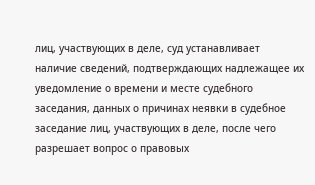лиц, участвующих в деле, суд устанавливает наличие сведений, подтверждающих надлежащее их уведомление о времени и месте судебного заседания, данных о причинах неявки в судебное заседание лиц, участвующих в деле, после чего разрешает вопрос о правовых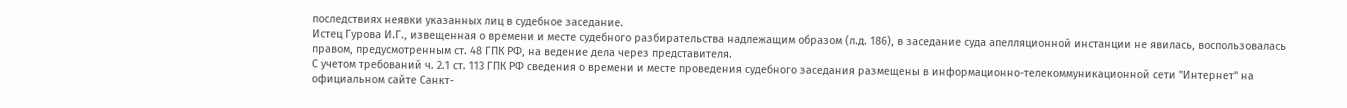последствиях неявки указанных лиц в судебное заседание.
Истец Гурова И.Г., извещенная о времени и месте судебного разбирательства надлежащим образом (л.д. 186), в заседание суда апелляционной инстанции не явилась, воспользовалась правом, предусмотренным ст. 48 ГПК РФ, на ведение дела через представителя.
С учетом требований ч. 2.1 ст. 113 ГПК РФ сведения о времени и месте проведения судебного заседания размещены в информационно-телекоммуникационной сети "Интернет" на официальном сайте Санкт-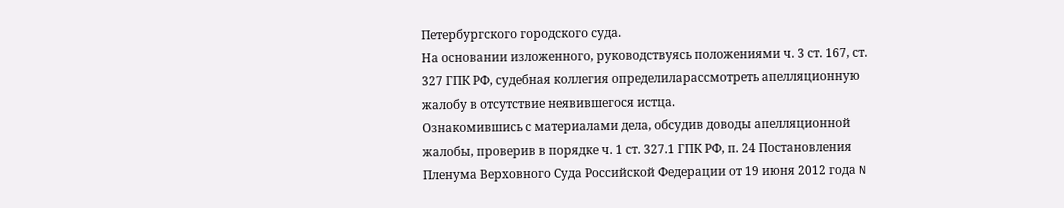Петербургского городского суда.
На основании изложенного, руководствуясь положениями ч. 3 ст. 167, ст. 327 ГПК РФ, судебная коллегия определиларассмотреть апелляционную жалобу в отсутствие неявившегося истца.
Ознакомившись с материалами дела, обсудив доводы апелляционной жалобы, проверив в порядке ч. 1 ст. 327.1 ГПК РФ, п. 24 Постановления Пленума Верховного Суда Российской Федерации от 19 июня 2012 года N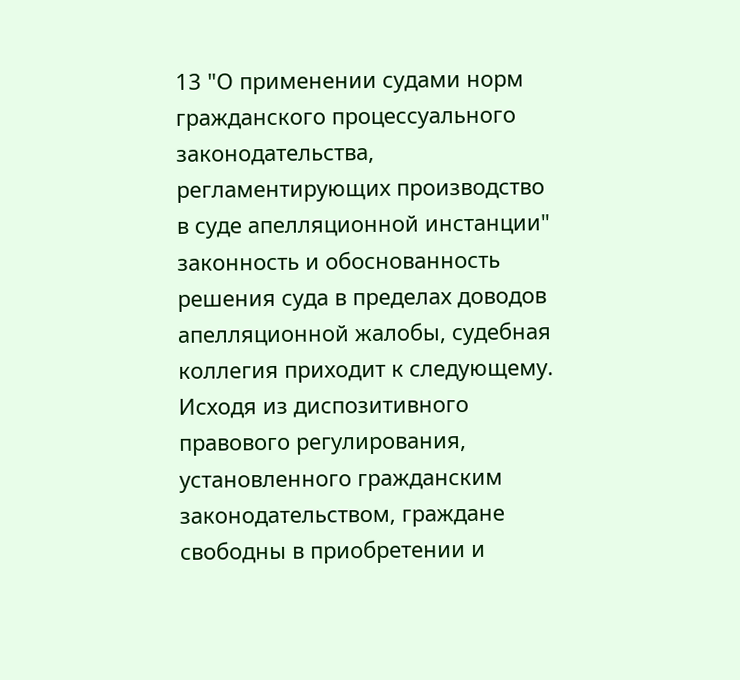13 "О применении судами норм гражданского процессуального законодательства, регламентирующих производство в суде апелляционной инстанции" законность и обоснованность решения суда в пределах доводов апелляционной жалобы, судебная коллегия приходит к следующему.
Исходя из диспозитивного правового регулирования, установленного гражданским законодательством, граждане свободны в приобретении и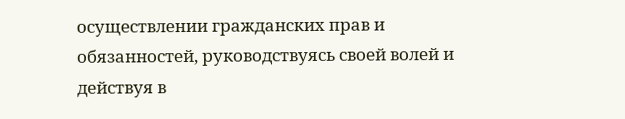осуществлении гражданских прав и обязанностей, руководствуясь своей волей и действуя в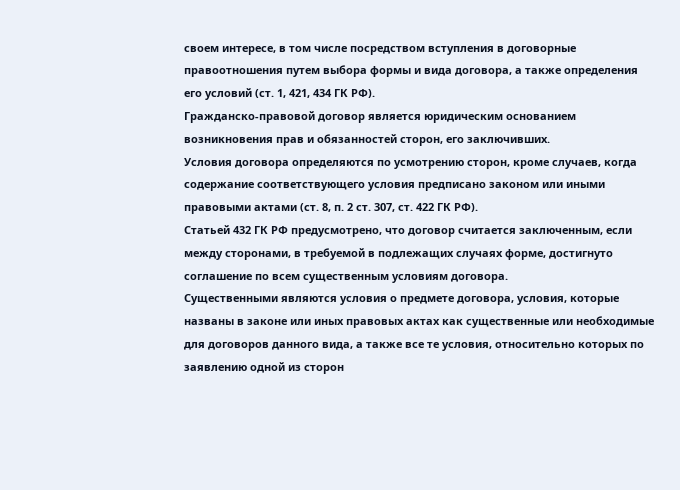своем интересе, в том числе посредством вступления в договорные правоотношения путем выбора формы и вида договора, а также определения его условий (ст. 1, 421, 434 ГК РФ).
Гражданско-правовой договор является юридическим основанием возникновения прав и обязанностей сторон, его заключивших.
Условия договора определяются по усмотрению сторон, кроме случаев, когда содержание соответствующего условия предписано законом или иными правовыми актами (ст. 8, п. 2 ст. 307, ст. 422 ГК РФ).
Статьей 432 ГК РФ предусмотрено, что договор считается заключенным, если между сторонами, в требуемой в подлежащих случаях форме, достигнуто соглашение по всем существенным условиям договора.
Существенными являются условия о предмете договора, условия, которые названы в законе или иных правовых актах как существенные или необходимые для договоров данного вида, а также все те условия, относительно которых по заявлению одной из сторон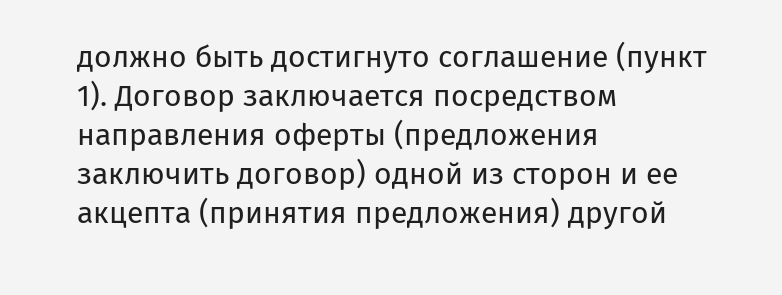должно быть достигнуто соглашение (пункт 1). Договор заключается посредством направления оферты (предложения заключить договор) одной из сторон и ее акцепта (принятия предложения) другой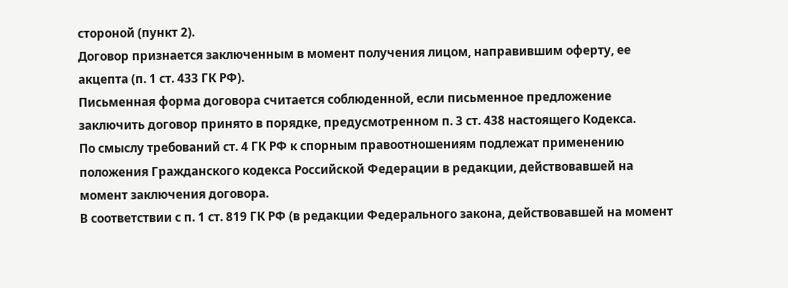стороной (пункт 2).
Договор признается заключенным в момент получения лицом, направившим оферту, ее акцепта (п. 1 ст. 433 ГК РФ).
Письменная форма договора считается соблюденной, если письменное предложение заключить договор принято в порядке, предусмотренном п. 3 ст. 438 настоящего Кодекса.
По смыслу требований ст. 4 ГК РФ к спорным правоотношениям подлежат применению положения Гражданского кодекса Российской Федерации в редакции, действовавшей на момент заключения договора.
В соответствии с п. 1 ст. 819 ГК РФ (в редакции Федерального закона, действовавшей на момент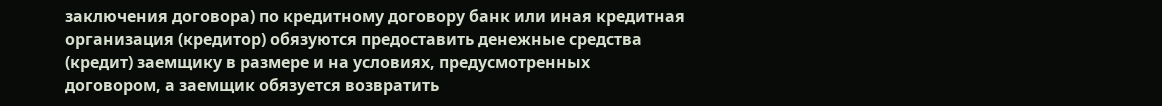заключения договора) по кредитному договору банк или иная кредитная организация (кредитор) обязуются предоставить денежные средства (кредит) заемщику в размере и на условиях, предусмотренных договором, а заемщик обязуется возвратить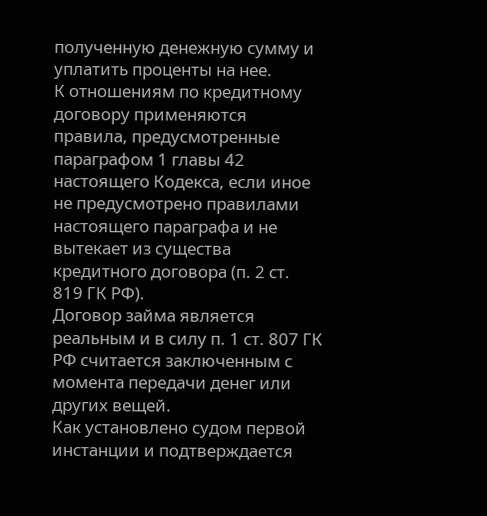полученную денежную сумму и уплатить проценты на нее.
К отношениям по кредитному договору применяются правила, предусмотренные параграфом 1 главы 42 настоящего Кодекса, если иное не предусмотрено правилами настоящего параграфа и не вытекает из существа кредитного договора (п. 2 ст. 819 ГК РФ).
Договор займа является реальным и в силу п. 1 ст. 807 ГК РФ считается заключенным с момента передачи денег или других вещей.
Как установлено судом первой инстанции и подтверждается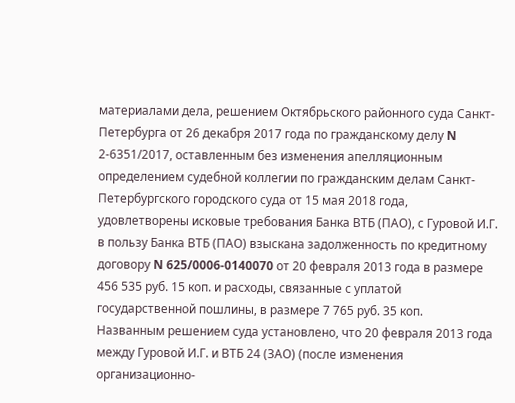материалами дела, решением Октябрьского районного суда Санкт-Петербурга от 26 декабря 2017 года по гражданскому делу N 2-6351/2017, оставленным без изменения апелляционным определением судебной коллегии по гражданским делам Санкт-Петербургского городского суда от 15 мая 2018 года, удовлетворены исковые требования Банка ВТБ (ПАО), с Гуровой И.Г. в пользу Банка ВТБ (ПАО) взыскана задолженность по кредитному договору N 625/0006-0140070 от 20 февраля 2013 года в размере 456 535 руб. 15 коп. и расходы, связанные с уплатой государственной пошлины, в размере 7 765 руб. 35 коп.
Названным решением суда установлено, что 20 февраля 2013 года между Гуровой И.Г. и ВТБ 24 (ЗАО) (после изменения организационно-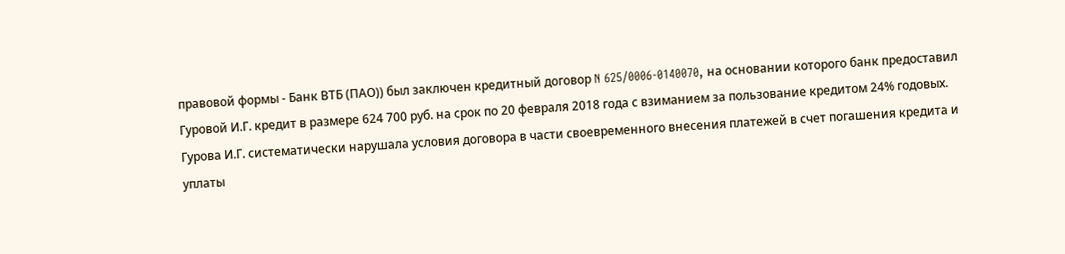правовой формы - Банк ВТБ (ПАО)) был заключен кредитный договор N 625/0006-0140070, на основании которого банк предоставил Гуровой И.Г. кредит в размере 624 700 руб. на срок по 20 февраля 2018 года с взиманием за пользование кредитом 24% годовых. Гурова И.Г. систематически нарушала условия договора в части своевременного внесения платежей в счет погашения кредита и уплаты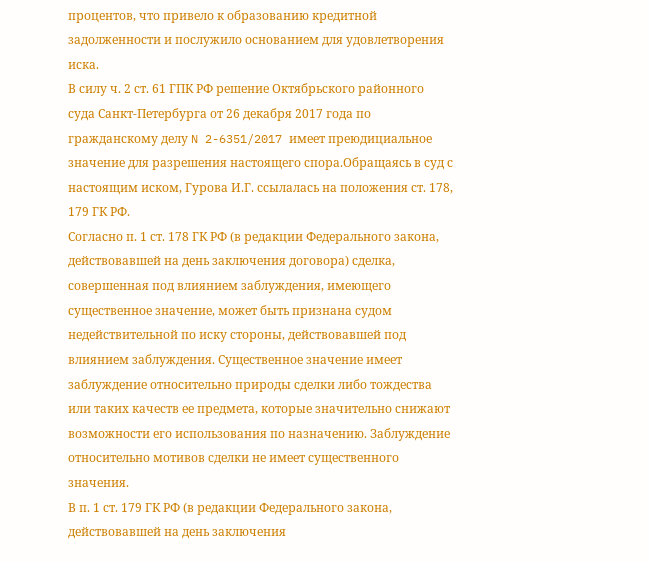процентов, что привело к образованию кредитной задолженности и послужило основанием для удовлетворения иска.
В силу ч. 2 ст. 61 ГПК РФ решение Октябрьского районного суда Санкт-Петербурга от 26 декабря 2017 года по гражданскому делу N 2-6351/2017 имеет преюдициальное значение для разрешения настоящего спора.Обращаясь в суд с настоящим иском, Гурова И.Г. ссылалась на положения ст. 178, 179 ГК РФ.
Согласно п. 1 ст. 178 ГК РФ (в редакции Федерального закона, действовавшей на день заключения договора) сделка, совершенная под влиянием заблуждения, имеющего существенное значение, может быть признана судом недействительной по иску стороны, действовавшей под влиянием заблуждения. Существенное значение имеет заблуждение относительно природы сделки либо тождества или таких качеств ее предмета, которые значительно снижают возможности его использования по назначению. Заблуждение относительно мотивов сделки не имеет существенного значения.
В п. 1 ст. 179 ГК РФ (в редакции Федерального закона, действовавшей на день заключения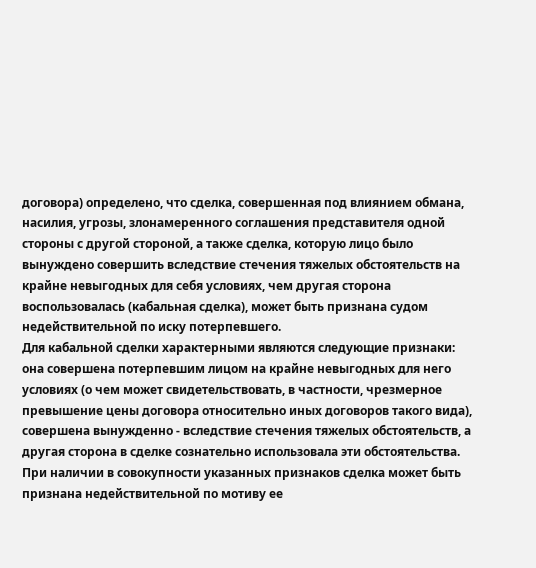договора) определено, что сделка, совершенная под влиянием обмана, насилия, угрозы, злонамеренного соглашения представителя одной стороны с другой стороной, а также сделка, которую лицо было вынуждено совершить вследствие стечения тяжелых обстоятельств на крайне невыгодных для себя условиях, чем другая сторона воспользовалась (кабальная сделка), может быть признана судом недействительной по иску потерпевшего.
Для кабальной сделки характерными являются следующие признаки: она совершена потерпевшим лицом на крайне невыгодных для него условиях (о чем может свидетельствовать, в частности, чрезмерное превышение цены договора относительно иных договоров такого вида), совершена вынужденно - вследствие стечения тяжелых обстоятельств, а другая сторона в сделке сознательно использовала эти обстоятельства.
При наличии в совокупности указанных признаков сделка может быть признана недействительной по мотиву ее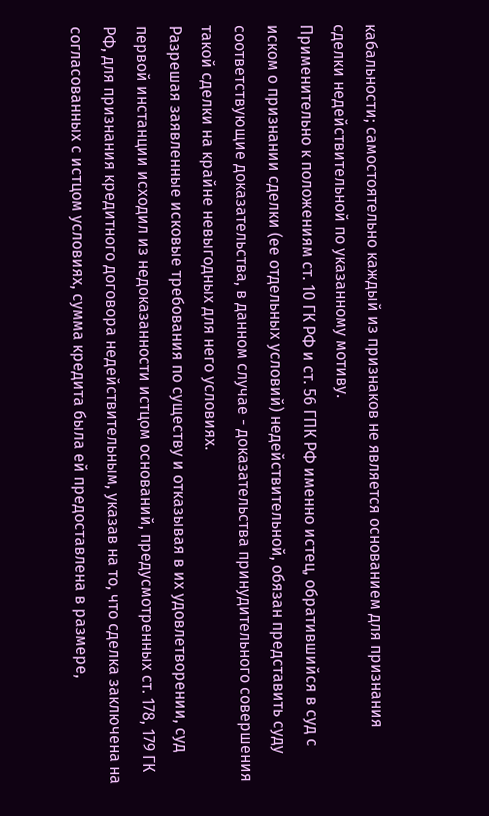кабальности; самостоятельно каждый из признаков не является основанием для признания сделки недействительной по указанному мотиву.
Применительно к положениям ст. 10 ГК РФ и ст. 56 ГПК РФ именно истец, обратившийся в суд с иском о признании сделки (ее отдельных условий) недействительной, обязан представить суду соответствующие доказательства, в данном случае - доказательства принудительного совершения такой сделки на крайне невыгодных для него условиях.
Разрешая заявленные исковые требования по существу и отказывая в их удовлетворении, суд первой инстанции исходил из недоказанности истцом оснований, предусмотренных ст. 178, 179 ГК РФ, для признания кредитного договора недействительным, указав на то, что сделка заключена на согласованных с истцом условиях, сумма кредита была ей предоставлена в размере,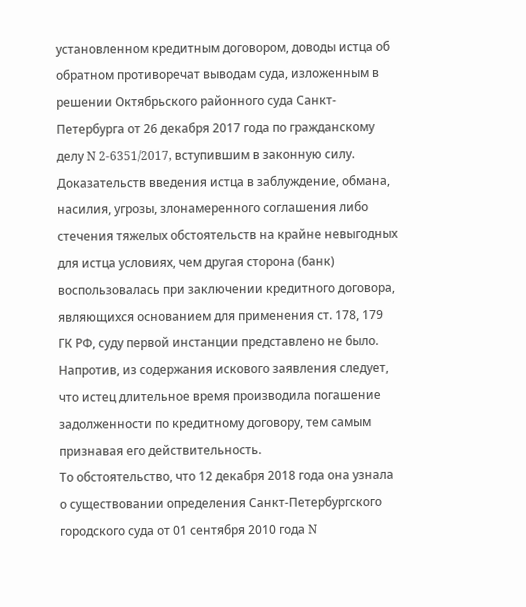установленном кредитным договором, доводы истца об обратном противоречат выводам суда, изложенным в решении Октябрьского районного суда Санкт-Петербурга от 26 декабря 2017 года по гражданскому делу N 2-6351/2017, вступившим в законную силу.
Доказательств введения истца в заблуждение, обмана, насилия, угрозы, злонамеренного соглашения либо стечения тяжелых обстоятельств на крайне невыгодных для истца условиях, чем другая сторона (банк) воспользовалась при заключении кредитного договора, являющихся основанием для применения ст. 178, 179 ГК РФ, суду первой инстанции представлено не было.
Напротив, из содержания искового заявления следует, что истец длительное время производила погашение задолженности по кредитному договору, тем самым признавая его действительность.
То обстоятельство, что 12 декабря 2018 года она узнала о существовании определения Санкт-Петербургского городского суда от 01 сентября 2010 года N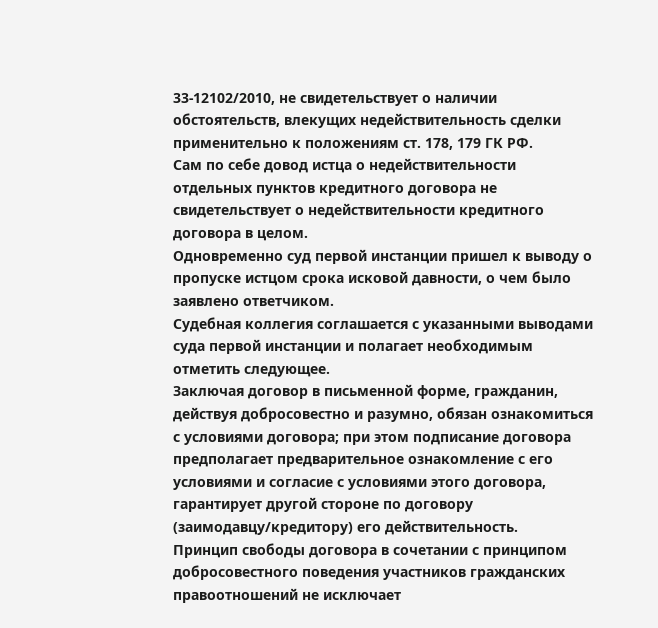33-12102/2010, не свидетельствует о наличии обстоятельств, влекущих недействительность сделки применительно к положениям ст. 178, 179 ГК РФ.
Сам по себе довод истца о недействительности отдельных пунктов кредитного договора не свидетельствует о недействительности кредитного договора в целом.
Одновременно суд первой инстанции пришел к выводу о пропуске истцом срока исковой давности, о чем было заявлено ответчиком.
Судебная коллегия соглашается с указанными выводами суда первой инстанции и полагает необходимым отметить следующее.
Заключая договор в письменной форме, гражданин, действуя добросовестно и разумно, обязан ознакомиться с условиями договора; при этом подписание договора предполагает предварительное ознакомление с его условиями и согласие с условиями этого договора, гарантирует другой стороне по договору (заимодавцу/кредитору) его действительность.
Принцип свободы договора в сочетании с принципом добросовестного поведения участников гражданских правоотношений не исключает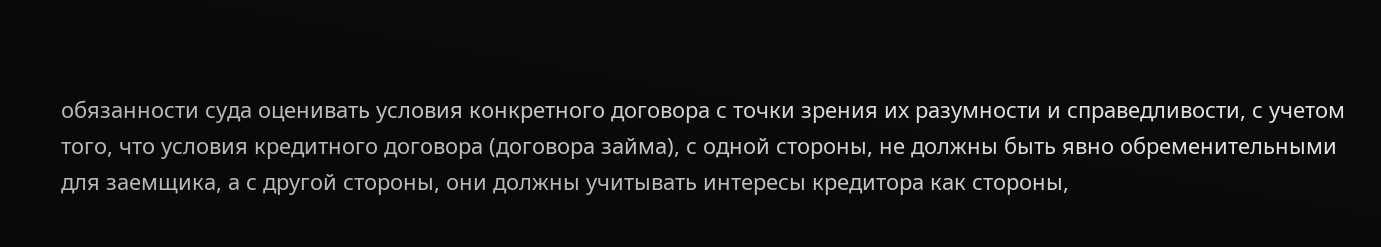обязанности суда оценивать условия конкретного договора с точки зрения их разумности и справедливости, с учетом того, что условия кредитного договора (договора займа), с одной стороны, не должны быть явно обременительными для заемщика, а с другой стороны, они должны учитывать интересы кредитора как стороны,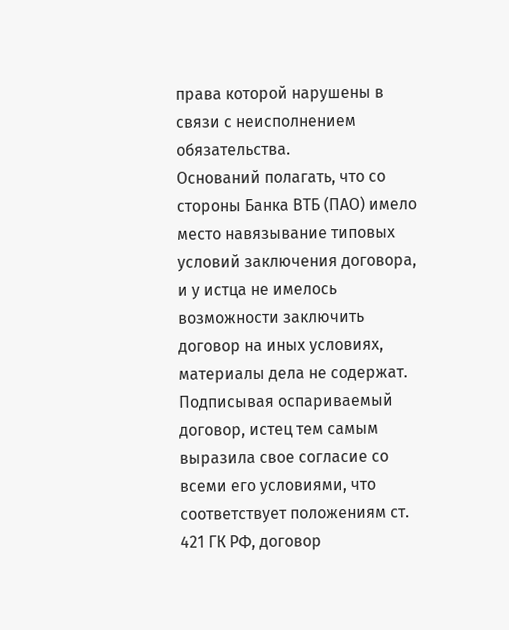права которой нарушены в связи с неисполнением обязательства.
Оснований полагать, что со стороны Банка ВТБ (ПАО) имело место навязывание типовых условий заключения договора, и у истца не имелось возможности заключить договор на иных условиях, материалы дела не содержат. Подписывая оспариваемый договор, истец тем самым выразила свое согласие со всеми его условиями, что соответствует положениям ст. 421 ГК РФ, договор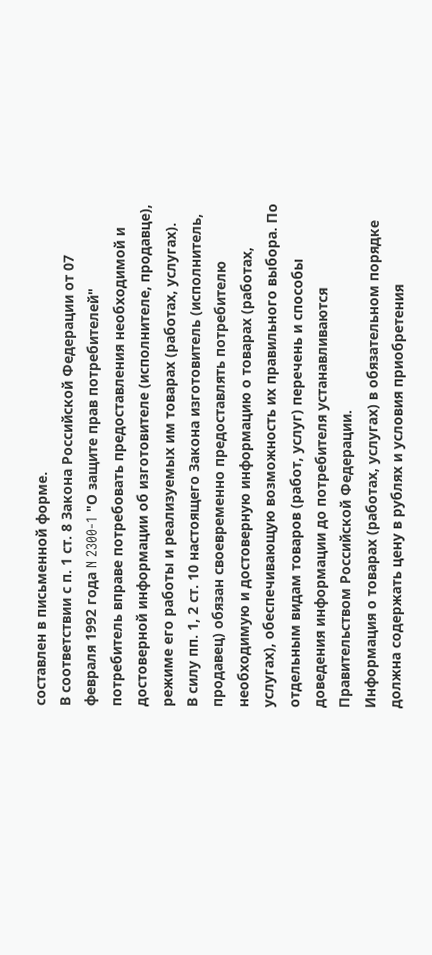составлен в письменной форме.
В соответствии с п. 1 ст. 8 Закона Российской Федерации от 07 февраля 1992 года N 2300-1 "О защите прав потребителей" потребитель вправе потребовать предоставления необходимой и достоверной информации об изготовителе (исполнителе, продавце), режиме его работы и реализуемых им товарах (работах, услугах).
В силу пп. 1, 2 ст. 10 настоящего Закона изготовитель (исполнитель, продавец) обязан своевременно предоставлять потребителю необходимую и достоверную информацию о товарах (работах, услугах), обеспечивающую возможность их правильного выбора. По отдельным видам товаров (работ, услуг) перечень и способы доведения информации до потребителя устанавливаются Правительством Российской Федерации.
Информация о товарах (работах, услугах) в обязательном порядке должна содержать цену в рублях и условия приобретения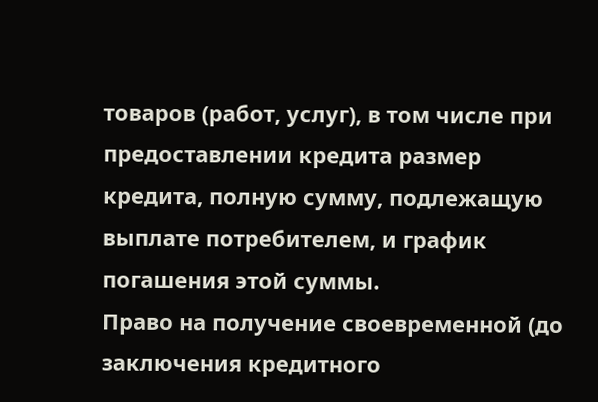товаров (работ, услуг), в том числе при предоставлении кредита размер кредита, полную сумму, подлежащую выплате потребителем, и график погашения этой суммы.
Право на получение своевременной (до заключения кредитного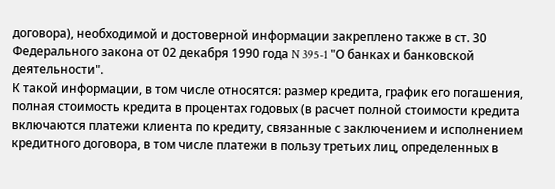договора), необходимой и достоверной информации закреплено также в ст. 30 Федерального закона от 02 декабря 1990 года N 395-1 "О банках и банковской деятельности".
К такой информации, в том числе относятся: размер кредита, график его погашения, полная стоимость кредита в процентах годовых (в расчет полной стоимости кредита включаются платежи клиента по кредиту, связанные с заключением и исполнением кредитного договора, в том числе платежи в пользу третьих лиц, определенных в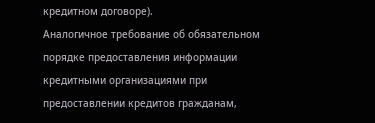кредитном договоре).
Аналогичное требование об обязательном порядке предоставления информации кредитными организациями при предоставлении кредитов гражданам,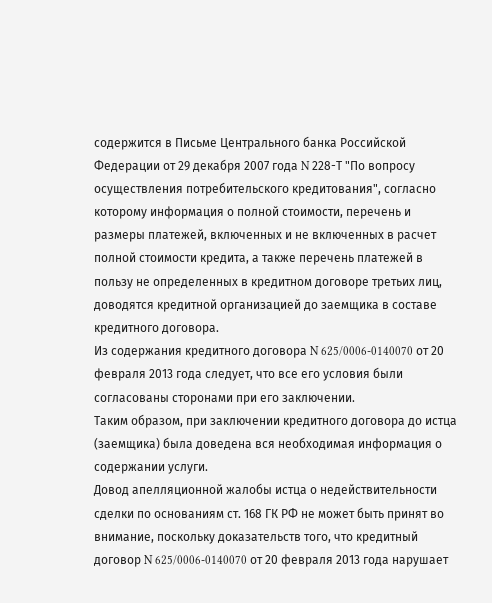содержится в Письме Центрального банка Российской Федерации от 29 декабря 2007 года N 228-Т "По вопросу осуществления потребительского кредитования", согласно которому информация о полной стоимости, перечень и размеры платежей, включенных и не включенных в расчет полной стоимости кредита, а также перечень платежей в пользу не определенных в кредитном договоре третьих лиц, доводятся кредитной организацией до заемщика в составе кредитного договора.
Из содержания кредитного договора N 625/0006-0140070 от 20 февраля 2013 года следует, что все его условия были согласованы сторонами при его заключении.
Таким образом, при заключении кредитного договора до истца (заемщика) была доведена вся необходимая информация о содержании услуги.
Довод апелляционной жалобы истца о недействительности сделки по основаниям ст. 168 ГК РФ не может быть принят во внимание, поскольку доказательств того, что кредитный договор N 625/0006-0140070 от 20 февраля 2013 года нарушает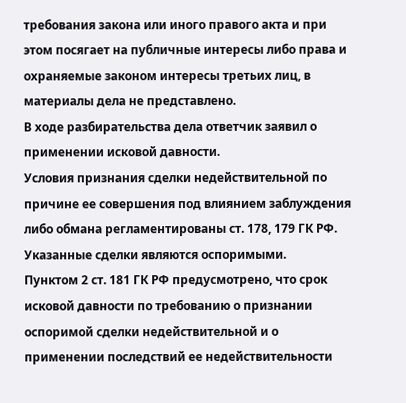требования закона или иного правого акта и при этом посягает на публичные интересы либо права и охраняемые законом интересы третьих лиц, в материалы дела не представлено.
В ходе разбирательства дела ответчик заявил о применении исковой давности.
Условия признания сделки недействительной по причине ее совершения под влиянием заблуждения либо обмана регламентированы ст. 178, 179 ГК РФ. Указанные сделки являются оспоримыми.
Пунктом 2 ст. 181 ГК РФ предусмотрено, что срок исковой давности по требованию о признании оспоримой сделки недействительной и о применении последствий ее недействительности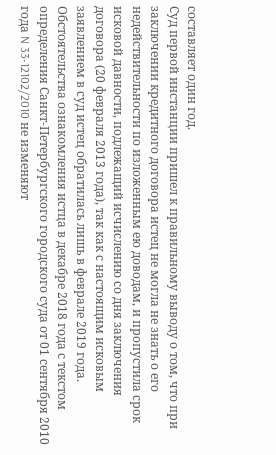составляет один год.
Суд первой инстанции пришел к правильному выводу о том, что при заключении кредитного договора истец не могла не знать о его недействительности по изложенным ею доводам, и пропустила срок исковой давности, подлежащий исчислению со дня заключения договора (20 февраля 2013 года), так как с настоящим исковым заявлением в суд истец обратилась лишь в феврале 2019 года. Обстоятельства ознакомления истца в декабре 2018 года с текстом определения Санкт-Петербургского городского суда от 01 сентября 2010 года N 33-12102/2010 не изменяют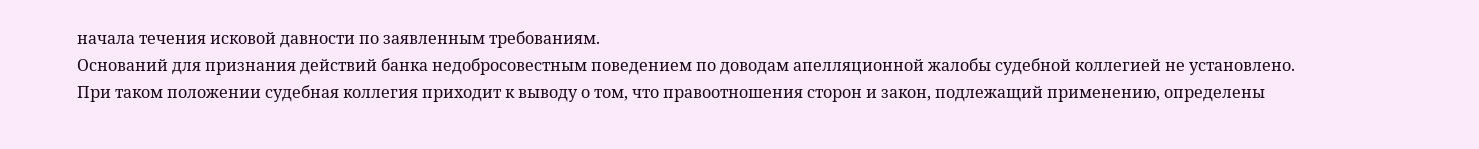начала течения исковой давности по заявленным требованиям.
Оснований для признания действий банка недобросовестным поведением по доводам апелляционной жалобы судебной коллегией не установлено.
При таком положении судебная коллегия приходит к выводу о том, что правоотношения сторон и закон, подлежащий применению, определены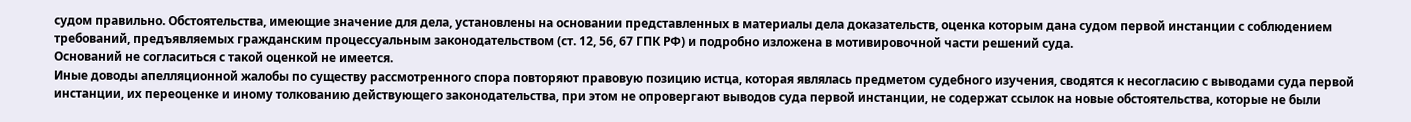судом правильно. Обстоятельства, имеющие значение для дела, установлены на основании представленных в материалы дела доказательств, оценка которым дана судом первой инстанции с соблюдением требований, предъявляемых гражданским процессуальным законодательством (ст. 12, 56, 67 ГПК РФ) и подробно изложена в мотивировочной части решений суда.
Оснований не согласиться с такой оценкой не имеется.
Иные доводы апелляционной жалобы по существу рассмотренного спора повторяют правовую позицию истца, которая являлась предметом судебного изучения, сводятся к несогласию с выводами суда первой инстанции, их переоценке и иному толкованию действующего законодательства, при этом не опровергают выводов суда первой инстанции, не содержат ссылок на новые обстоятельства, которые не были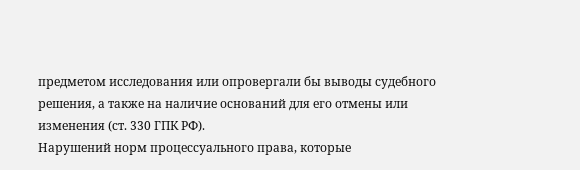предметом исследования или опровергали бы выводы судебного решения, а также на наличие оснований для его отмены или изменения (ст. 330 ГПК РФ).
Нарушений норм процессуального права, которые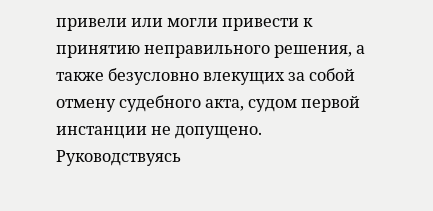привели или могли привести к принятию неправильного решения, а также безусловно влекущих за собой отмену судебного акта, судом первой инстанции не допущено.
Руководствуясь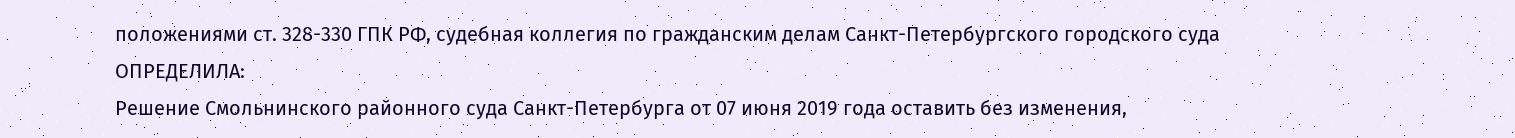положениями ст. 328-330 ГПК РФ, судебная коллегия по гражданским делам Санкт-Петербургского городского суда
ОПРЕДЕЛИЛА:
Решение Смольнинского районного суда Санкт-Петербурга от 07 июня 2019 года оставить без изменения,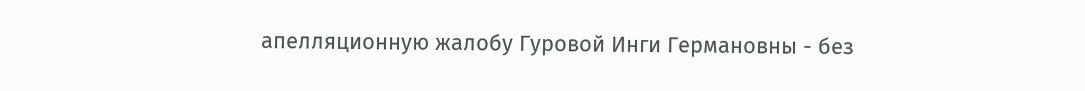апелляционную жалобу Гуровой Инги Германовны - без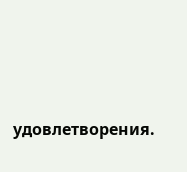удовлетворения.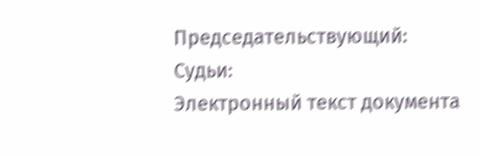Председательствующий:
Судьи:
Электронный текст документа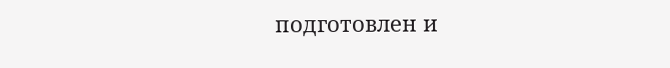подготовлен и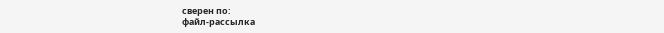сверен по:
файл-рассылка